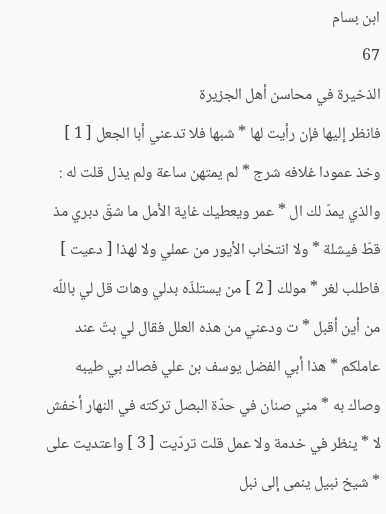ابن بسام
67
الذخيرة في محاسن أهل الجزيرة
فانظر إليها فإن رأيت لها * شبها فلا تدعني أبا الجعل [ 1 ] وخذ عمودا غلافه شرج * لم يمتهن ساعة ولم يذل قلت له : والذي يمدّ لك ال * عمر ويعطيك غاية الأمل ما شقّ دبري مذ قطّ فيشلة * ولا انتخاب الأيور من عملي ولا لهذا [ دعيت ] فاطلب لغر * مولك [ 2 ] من يستلذّه بدلي وهات قل لي باللّه من أين أقبل * ت ودعني من هذه العلل فقال لي بتّ عند عاملكم * هذا أبي الفضل يوسف بن علي فصاك بي طيبه وصاك به * مني صنان في حدّة البصل تركته في النهار أخفش لا * ينظر في خدمة ولا عمل قلت تردّيت [ 3 ] واعتديت على * شيخ نبيل ينمى إلى نبل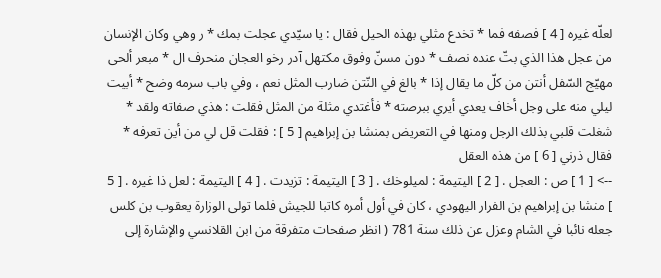لعلّه غيره [ 4 ] فصفه فما * تخدع مثلي بهذه الحيل فقال : يا سيّدي عجلت بمك * ر وهي وكان الإنسان من عجل هذا الذي بتّ عنده نصف * دون مسنّ وفوق مكتهل آدر رخو العجان منحرف ال * مبعر ألحى مهيّج السّفل أنتن من كلّ ما يقال إذا * بالغ في النّتن ضارب المثل نعم ، وفي باب سرمه وضح * أبيت ليلي منه على وجل أخاف يعدي أيري ببرصته * فأغتدي مثلة من المثل فقلت : هذي صفاته ولقد * شغلت قلبي بذلك الرجل ومنها في التعريض بمنشا بن إبراهيم [ 5 ] : فقلت قل لي من أين تعرفه * فقال ذرني [ 6 ] من هذه العقل
--> [ 1 ] ص : العجل . [ 2 ] اليتيمة : لميلوخك . [ 3 ] اليتيمة : تزيدت . [ 4 ] اليتيمة : لعل ذا غيره . [ 5 ] منشا بن إبراهيم بن الفرار اليهودي ، كان في أول أمره كاتبا للجيش فلما تولى الوزارة يعقوب بن كلس جعله نائبا في الشام وعزل عن ذلك سنة 781 ( انظر صفحات متفرقة من ابن القلانسي والإشارة إلى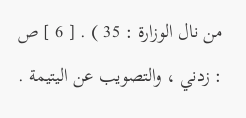من نال الوزارة : 35 ) . [ 6 ] ص : زدني ، والتصويب عن اليتيمة .